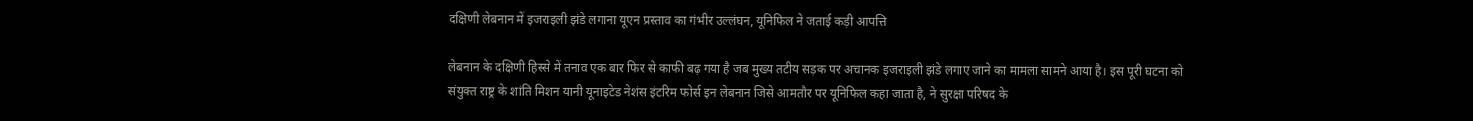दक्षिणी लेबनान में इजराइली झंडे लगाना यूएन प्रस्ताव का गंभीर उल्लंघन, यूनिफिल ने जताई कड़ी आपत्ति

लेबनान के दक्षिणी हिस्से में तनाव एक बार फिर से काफी बढ़ गया है जब मुख्य तटीय सड़क पर अचानक इजराइली झंडे लगाए जाने का मामला सामने आया है। इस पूरी घटना को संयुक्त राष्ट्र के शांति मिशन यानी यूनाइटेड नेशंस इंटरिम फोर्स इन लेबनान जिसे आमतौर पर यूनिफिल कहा जाता है, ने सुरक्षा परिषद के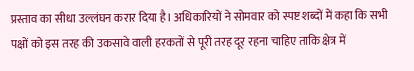प्रस्ताव का सीधा उल्लंघन करार दिया है। अधिकारियों ने सोमवार को स्पष्ट शब्दों में कहा कि सभी पक्षों को इस तरह की उकसावे वाली हरकतों से पूरी तरह दूर रहना चाहिए ताकि क्षेत्र में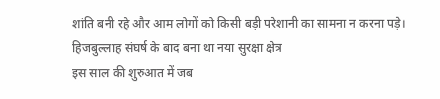शांति बनी रहे और आम लोगों को किसी बड़ी परेशानी का सामना न करना पड़े।
हिजबुल्लाह संघर्ष के बाद बना था नया सुरक्षा क्षेत्र
इस साल की शुरुआत में जब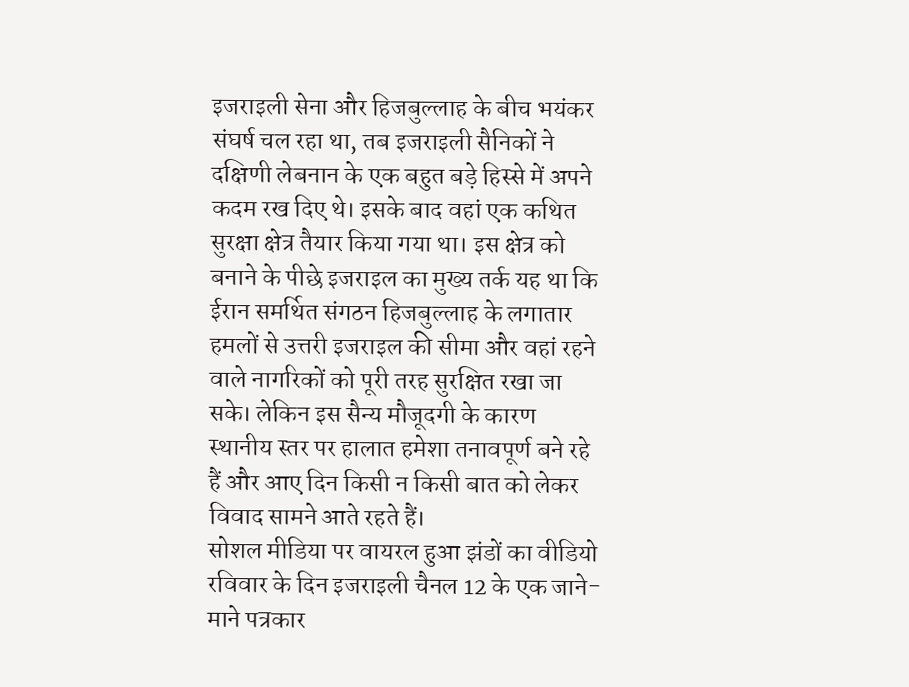इजराइली सेना और हिजबुल्लाह के बीच भयंकर संघर्ष चल रहा था, तब इजराइली सैनिकों ने दक्षिणी लेबनान के एक बहुत बड़े हिस्से में अपने कदम रख दिए थे। इसके बाद वहां एक कथित सुरक्षा क्षेत्र तैयार किया गया था। इस क्षेत्र को बनाने के पीछे इजराइल का मुख्य तर्क यह था कि ईरान समर्थित संगठन हिजबुल्लाह के लगातार हमलों से उत्तरी इजराइल की सीमा और वहां रहने वाले नागरिकों को पूरी तरह सुरक्षित रखा जा सके। लेकिन इस सैन्य मौजूदगी के कारण स्थानीय स्तर पर हालात हमेशा तनावपूर्ण बने रहे हैं और आए दिन किसी न किसी बात को लेकर विवाद सामने आते रहते हैं।
सोशल मीडिया पर वायरल हुआ झंडों का वीडियो
रविवार के दिन इजराइली चैनल 12 के एक जाने-माने पत्रकार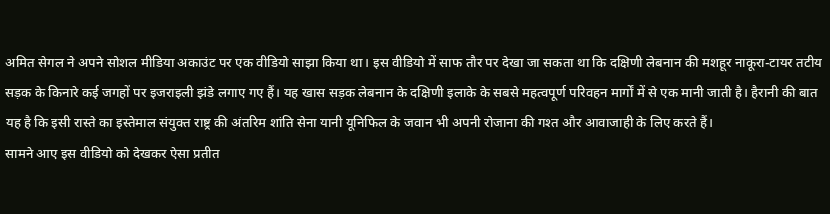अमित सेगल ने अपने सोशल मीडिया अकाउंट पर एक वीडियो साझा किया था। इस वीडियो में साफ तौर पर देखा जा सकता था कि दक्षिणी लेबनान की मशहूर नाकूरा-टायर तटीय सड़क के किनारे कई जगहों पर इजराइली झंडे लगाए गए हैं। यह खास सड़क लेबनान के दक्षिणी इलाके के सबसे महत्वपूर्ण परिवहन मार्गों में से एक मानी जाती है। हैरानी की बात यह है कि इसी रास्ते का इस्तेमाल संयुक्त राष्ट्र की अंतरिम शांति सेना यानी यूनिफिल के जवान भी अपनी रोजाना की गश्त और आवाजाही के लिए करते हैं।
सामने आए इस वीडियो को देखकर ऐसा प्रतीत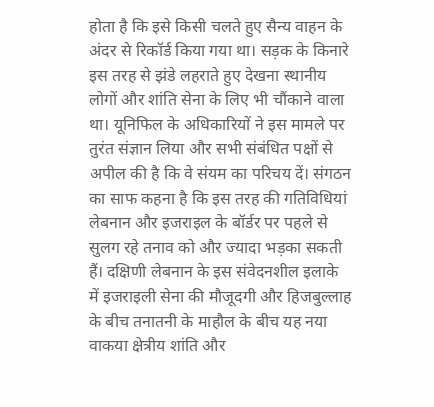होता है कि इसे किसी चलते हुए सैन्य वाहन के अंदर से रिकॉर्ड किया गया था। सड़क के किनारे इस तरह से झंडे लहराते हुए देखना स्थानीय लोगों और शांति सेना के लिए भी चौंकाने वाला था। यूनिफिल के अधिकारियों ने इस मामले पर तुरंत संज्ञान लिया और सभी संबंधित पक्षों से अपील की है कि वे संयम का परिचय दें। संगठन का साफ कहना है कि इस तरह की गतिविधियां लेबनान और इजराइल के बॉर्डर पर पहले से सुलग रहे तनाव को और ज्यादा भड़का सकती हैं। दक्षिणी लेबनान के इस संवेदनशील इलाके में इजराइली सेना की मौजूदगी और हिजबुल्लाह के बीच तनातनी के माहौल के बीच यह नया वाकया क्षेत्रीय शांति और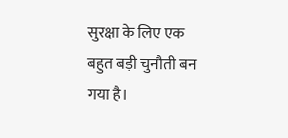सुरक्षा के लिए एक बहुत बड़ी चुनौती बन गया है।